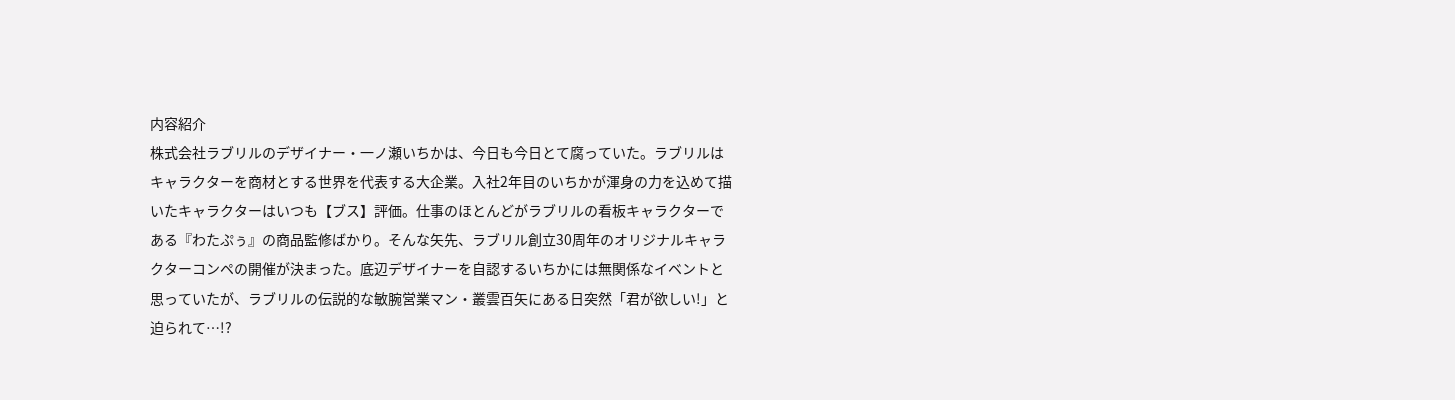内容紹介
株式会社ラブリルのデザイナー・一ノ瀬いちかは、今日も今日とて腐っていた。ラブリルはキャラクターを商材とする世界を代表する大企業。入社2年目のいちかが渾身の力を込めて描いたキャラクターはいつも【ブス】評価。仕事のほとんどがラブリルの看板キャラクターである『わたぷぅ』の商品監修ばかり。そんな矢先、ラブリル創立30周年のオリジナルキャラクターコンペの開催が決まった。底辺デザイナーを自認するいちかには無関係なイベントと思っていたが、ラブリルの伝説的な敏腕営業マン・叢雲百矢にある日突然「君が欲しい!」と迫られて…!?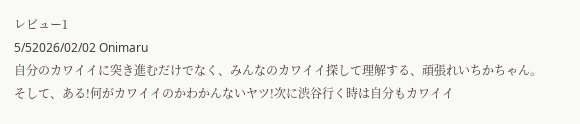レビュー1
5/52026/02/02 Onimaru
自分のカワイイに突き進むだけでなく、みんなのカワイイ探して理解する、頑張れいちかちゃん。そして、ある!何がカワイイのかわかんないヤツ!次に渋谷行く時は自分もカワイイ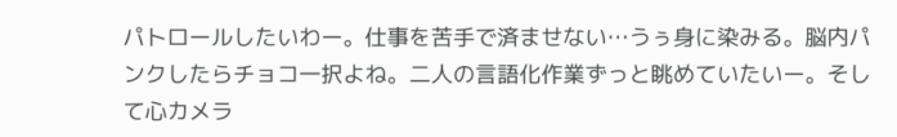パトロールしたいわー。仕事を苦手で済ませない…うぅ身に染みる。脳内パンクしたらチョコ一択よね。二人の言語化作業ずっと眺めていたいー。そして心カメラ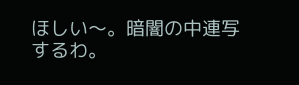ほしい〜。暗闇の中連写するわ。